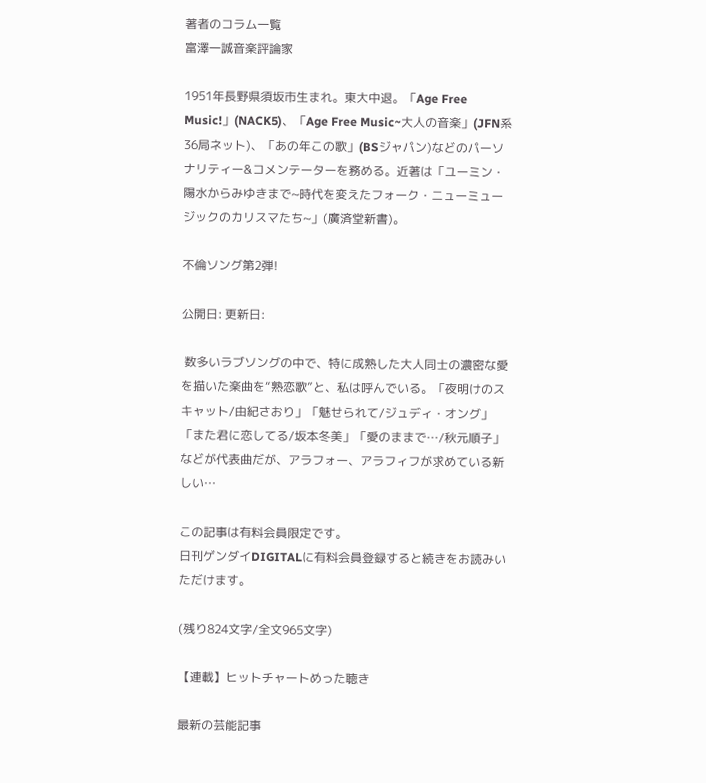著者のコラム一覧
富澤一誠音楽評論家

1951年長野県須坂市生まれ。東大中退。「Age Free Music!」(NACK5)、「Age Free Music~大人の音楽」(JFN系36局ネット)、「あの年この歌」(BSジャパン)などのパーソナリティー&コメンテーターを務める。近著は「ユーミン・陽水からみゆきまで~時代を変えたフォーク・ニューミュージックのカリスマたち~」(廣済堂新書)。

不倫ソング第2弾!

公開日: 更新日:

 数多いラブソングの中で、特に成熟した大人同士の濃密な愛を描いた楽曲を“熟恋歌”と、私は呼んでいる。「夜明けのスキャット/由紀さおり」「魅せられて/ジュディ・オング」「また君に恋してる/坂本冬美」「愛のままで…/秋元順子」などが代表曲だが、アラフォー、アラフィフが求めている新しい…

この記事は有料会員限定です。
日刊ゲンダイDIGITALに有料会員登録すると続きをお読みいただけます。

(残り824文字/全文965文字)

【連載】ヒットチャートめった聴き

最新の芸能記事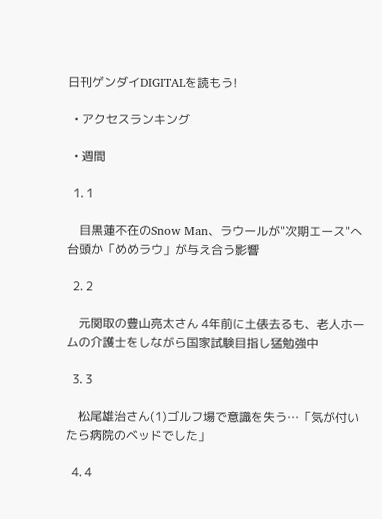日刊ゲンダイDIGITALを読もう!

  • アクセスランキング

  • 週間

  1. 1

    目黒蓮不在のSnow Man、ラウールが"次期エース"へ台頭か「めめラウ」が与え合う影響

  2. 2

    元関取の豊山亮太さん 4年前に土俵去るも、老人ホームの介護士をしながら国家試験目指し猛勉強中

  3. 3

    松尾雄治さん(1)ゴルフ場で意識を失う…「気が付いたら病院のベッドでした」

  4. 4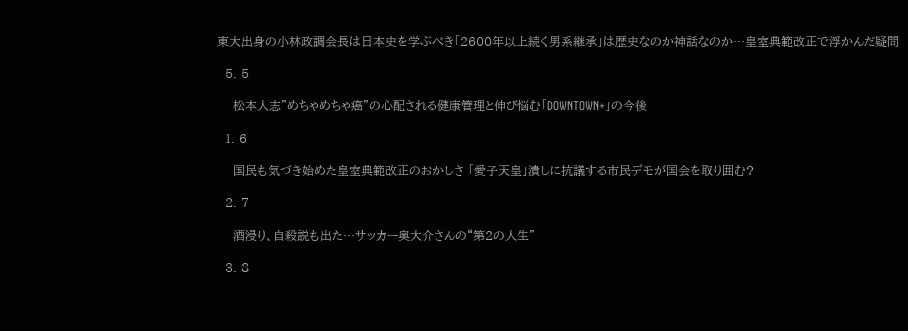東大出身の小林政調会長は日本史を学ぶべき「2600年以上続く男系継承」は歴史なのか神話なのか…皇室典範改正で浮かんだ疑問

  5. 5

    松本人志"めちゃめちゃ癌"の心配される健康管理と伸び悩む「DOWNTOWN+」の今後

  1. 6

    国民も気づき始めた皇室典範改正のおかしさ 「愛子天皇」潰しに抗議する市民デモが国会を取り囲む?

  2. 7

    酒浸り、自殺説も出た…サッカー奥大介さんの“第2の人生”

  3. 8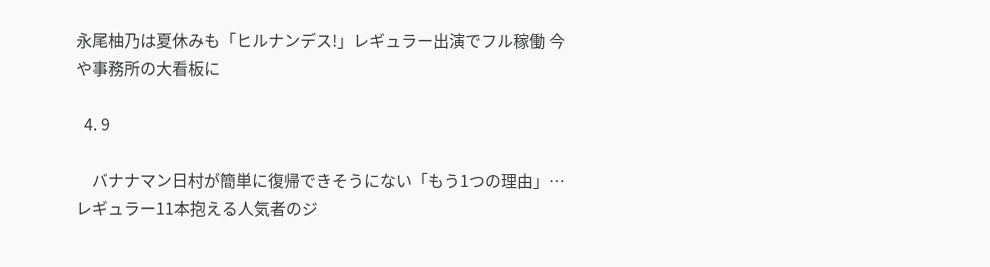永尾柚乃は夏休みも「ヒルナンデス!」レギュラー出演でフル稼働 今や事務所の大看板に

  4. 9

    バナナマン日村が簡単に復帰できそうにない「もう1つの理由」…レギュラー11本抱える人気者のジ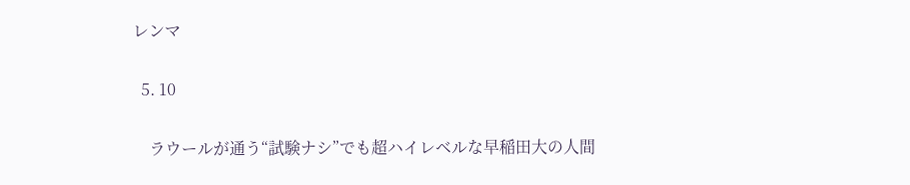レンマ

  5. 10

    ラウールが通う“試験ナシ”でも超ハイレベルな早稲田大の人間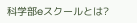科学部eスクールとは?